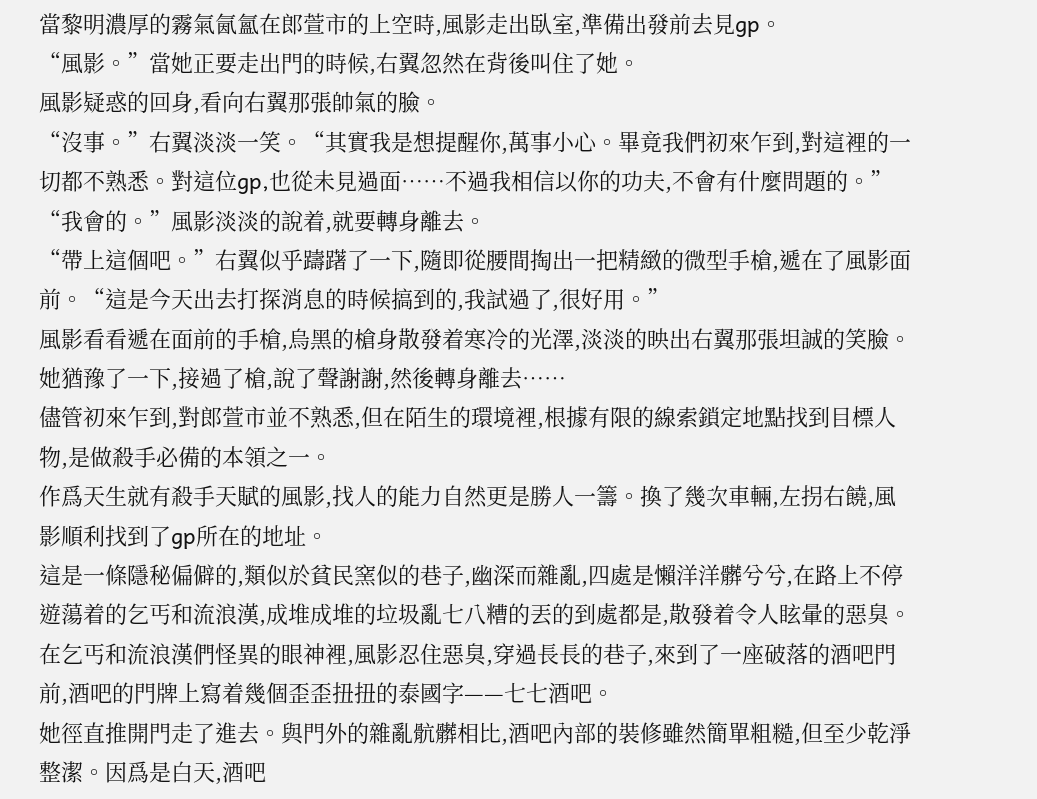當黎明濃厚的霧氣氤氳在郎萱市的上空時,風影走出臥室,準備出發前去見gp。
“風影。”當她正要走出門的時候,右翼忽然在背後叫住了她。
風影疑惑的回身,看向右翼那張帥氣的臉。
“沒事。”右翼淡淡一笑。“其實我是想提醒你,萬事小心。畢竟我們初來乍到,對這裡的一切都不熟悉。對這位gp,也從未見過面……不過我相信以你的功夫,不會有什麼問題的。”
“我會的。”風影淡淡的說着,就要轉身離去。
“帶上這個吧。”右翼似乎躊躇了一下,隨即從腰間掏出一把精緻的微型手槍,遞在了風影面前。“這是今天出去打探消息的時候搞到的,我試過了,很好用。”
風影看看遞在面前的手槍,烏黑的槍身散發着寒冷的光澤,淡淡的映出右翼那張坦誠的笑臉。
她猶豫了一下,接過了槍,說了聲謝謝,然後轉身離去……
儘管初來乍到,對郎萱市並不熟悉,但在陌生的環境裡,根據有限的線索鎖定地點找到目標人物,是做殺手必備的本領之一。
作爲天生就有殺手天賦的風影,找人的能力自然更是勝人一籌。換了幾次車輛,左拐右饒,風影順利找到了gp所在的地址。
這是一條隱秘偏僻的,類似於貧民窯似的巷子,幽深而雜亂,四處是懶洋洋髒兮兮,在路上不停遊蕩着的乞丐和流浪漢,成堆成堆的垃圾亂七八糟的丟的到處都是,散發着令人眩暈的惡臭。在乞丐和流浪漢們怪異的眼神裡,風影忍住惡臭,穿過長長的巷子,來到了一座破落的酒吧門前,酒吧的門牌上寫着幾個歪歪扭扭的泰國字——七七酒吧。
她徑直推開門走了進去。與門外的雜亂骯髒相比,酒吧內部的裝修雖然簡單粗糙,但至少乾淨整潔。因爲是白天,酒吧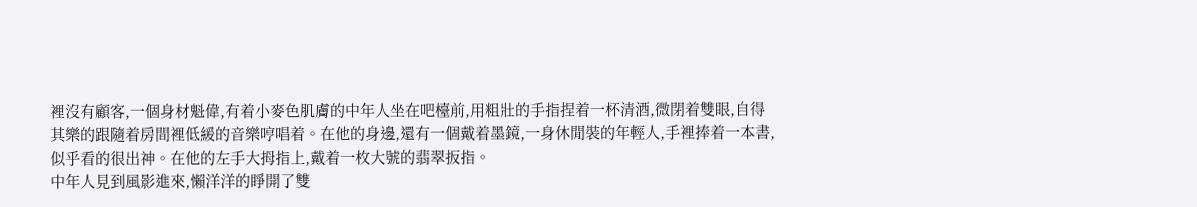裡沒有顧客,一個身材魁偉,有着小麥色肌膚的中年人坐在吧檯前,用粗壯的手指捏着一杯清酒,微閉着雙眼,自得其樂的跟隨着房間裡低緩的音樂哼唱着。在他的身邊,還有一個戴着墨鏡,一身休閒裝的年輕人,手裡捧着一本書,似乎看的很出神。在他的左手大拇指上,戴着一枚大號的翡翠扳指。
中年人見到風影進來,懶洋洋的睜開了雙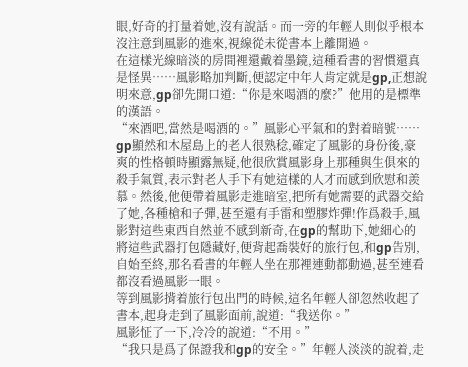眼,好奇的打量着她,沒有說話。而一旁的年輕人則似乎根本沒注意到風影的進來,視線從未從書本上離開過。
在這樣光線暗淡的房間裡還戴着墨鏡,這種看書的習慣還真是怪異……風影略加判斷,便認定中年人肯定就是gp,正想說明來意,gp卻先開口道:“你是來喝酒的麼?”他用的是標準的漢語。
“來酒吧,當然是喝酒的。”風影心平氣和的對着暗號……
gp顯然和木屋島上的老人很熟稔,確定了風影的身份後,豪爽的性格頓時顯露無疑,他很欣賞風影身上那種與生俱來的殺手氣質,表示對老人手下有她這樣的人才而感到欣慰和羨慕。然後,他便帶着風影走進暗室,把所有她需要的武器交給了她,各種槍和子彈,甚至還有手雷和塑膠炸彈!作爲殺手,風影對這些東西自然並不感到新奇,在gp的幫助下,她細心的將這些武器打包隱藏好,便背起喬裝好的旅行包,和gp告別,自始至終,那名看書的年輕人坐在那裡連動都動過,甚至連看都沒看過風影一眼。
等到風影揹着旅行包出門的時候,這名年輕人卻忽然收起了書本,起身走到了風影面前,說道:“我送你。”
風影怔了一下,冷冷的說道:“不用。”
“我只是爲了保證我和gp的安全。”年輕人淡淡的說着,走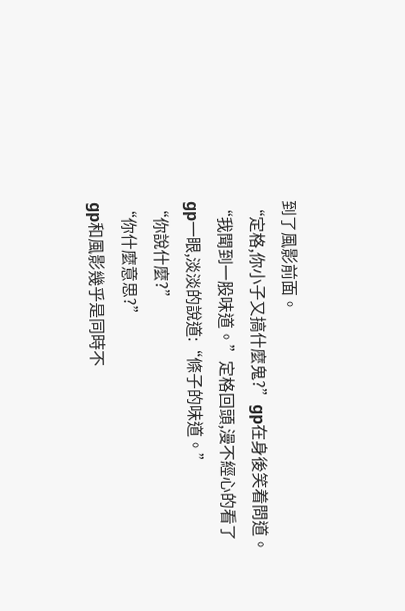到了風影前面。
“定格,你小子又搞什麼鬼?”gp在身後笑着問道。
“我聞到一股味道。”定格回頭,漫不經心的看了gp一眼,淡淡的說道:“條子的味道。”
“你說什麼?”
“你什麼意思?”
gp和風影幾乎是同時不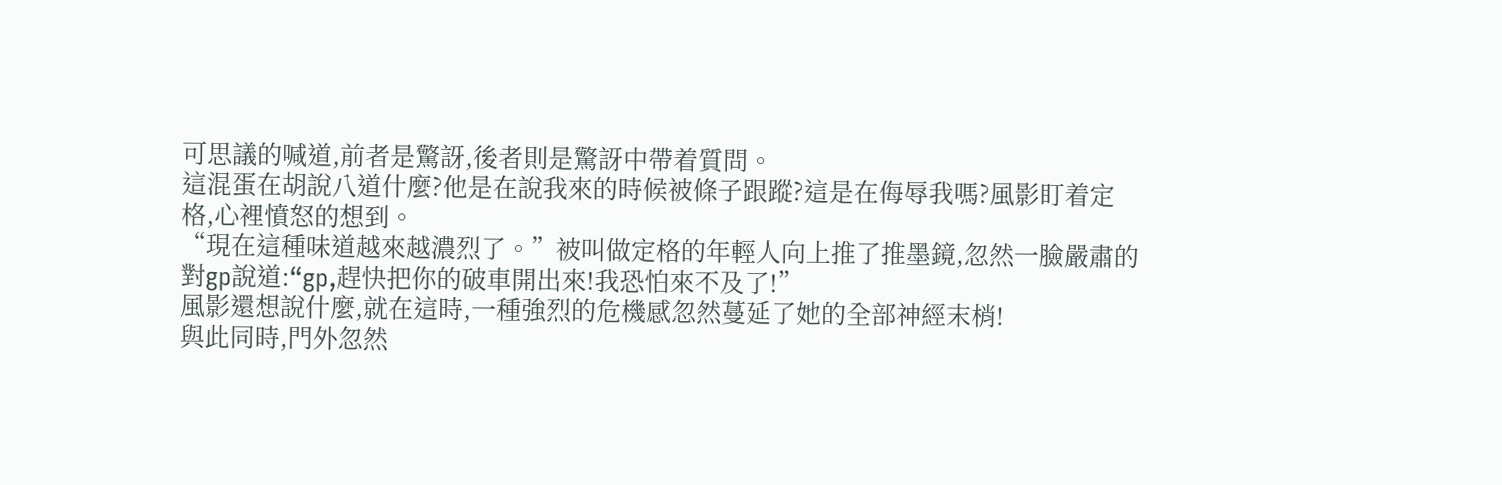可思議的喊道,前者是驚訝,後者則是驚訝中帶着質問。
這混蛋在胡說八道什麼?他是在說我來的時候被條子跟蹤?這是在侮辱我嗎?風影盯着定格,心裡憤怒的想到。
“現在這種味道越來越濃烈了。”被叫做定格的年輕人向上推了推墨鏡,忽然一臉嚴肅的對gp說道:“gp,趕快把你的破車開出來!我恐怕來不及了!”
風影還想說什麼,就在這時,一種強烈的危機感忽然蔓延了她的全部神經末梢!
與此同時,門外忽然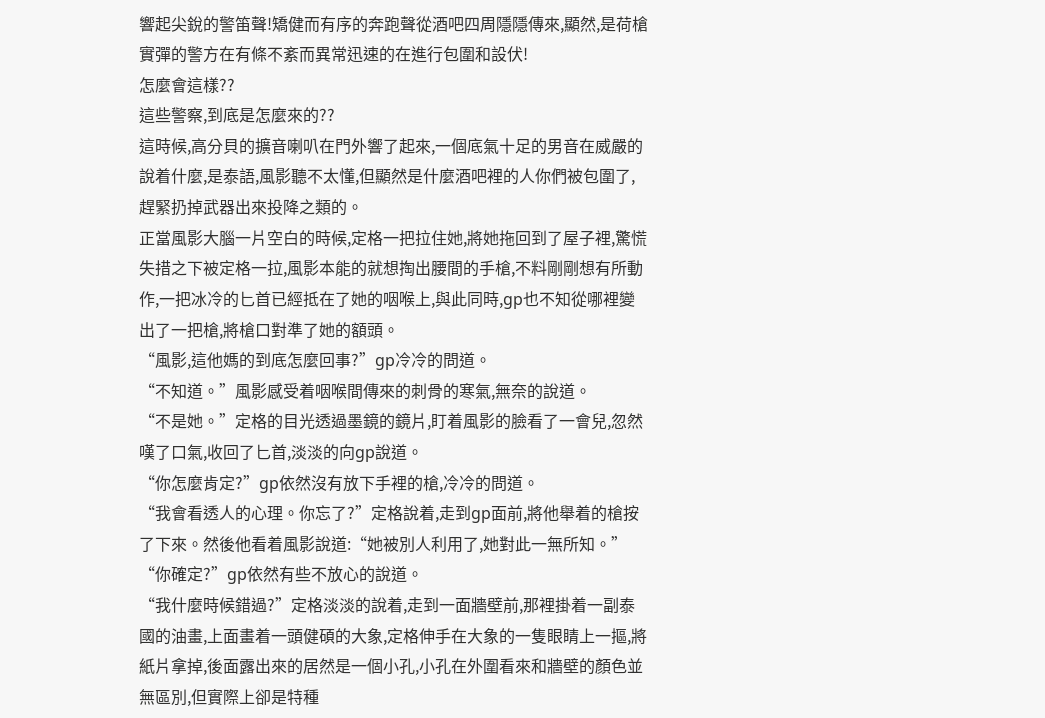響起尖銳的警笛聲!矯健而有序的奔跑聲從酒吧四周隱隱傳來,顯然,是荷槍實彈的警方在有條不紊而異常迅速的在進行包圍和設伏!
怎麼會這樣??
這些警察,到底是怎麼來的??
這時候,高分貝的擴音喇叭在門外響了起來,一個底氣十足的男音在威嚴的說着什麼,是泰語,風影聽不太懂,但顯然是什麼酒吧裡的人你們被包圍了,趕緊扔掉武器出來投降之類的。
正當風影大腦一片空白的時候,定格一把拉住她,將她拖回到了屋子裡,驚慌失措之下被定格一拉,風影本能的就想掏出腰間的手槍,不料剛剛想有所動作,一把冰冷的匕首已經抵在了她的咽喉上,與此同時,gp也不知從哪裡變出了一把槍,將槍口對準了她的額頭。
“風影,這他媽的到底怎麼回事?”gp冷冷的問道。
“不知道。”風影感受着咽喉間傳來的刺骨的寒氣,無奈的說道。
“不是她。”定格的目光透過墨鏡的鏡片,盯着風影的臉看了一會兒,忽然嘆了口氣,收回了匕首,淡淡的向gp說道。
“你怎麼肯定?”gp依然沒有放下手裡的槍,冷冷的問道。
“我會看透人的心理。你忘了?”定格說着,走到gp面前,將他舉着的槍按了下來。然後他看着風影說道:“她被別人利用了,她對此一無所知。”
“你確定?”gp依然有些不放心的說道。
“我什麼時候錯過?”定格淡淡的說着,走到一面牆壁前,那裡掛着一副泰國的油畫,上面畫着一頭健碩的大象,定格伸手在大象的一隻眼睛上一摳,將紙片拿掉,後面露出來的居然是一個小孔,小孔在外圍看來和牆壁的顏色並無區別,但實際上卻是特種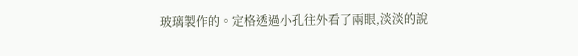玻璃製作的。定格透過小孔往外看了兩眼,淡淡的說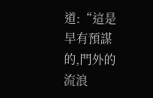道:“這是早有預謀的,門外的流浪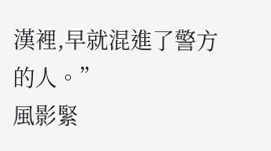漢裡,早就混進了警方的人。”
風影緊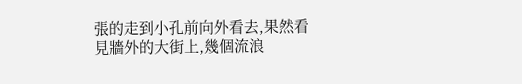張的走到小孔前向外看去,果然看見牆外的大街上,幾個流浪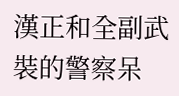漢正和全副武裝的警察呆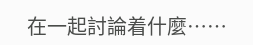在一起討論着什麼……